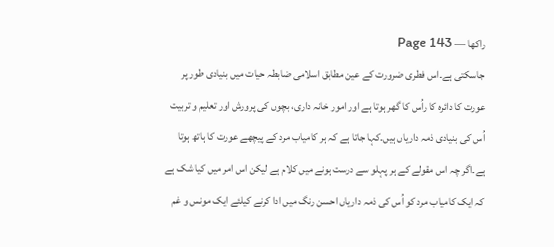راکھا — Page 143
جاسکتی ہے۔اس فطری ضرورت کے عین مطابق اسلامی ضابطہ حیات میں بنیادی طور پر عورت کا دائرہ کا راُس کا گھر ہوتا ہے اور امور خانہ داری، بچوں کی پرورش اور تعلیم و تربیت اُس کی بنیادی ذمہ داریاں ہیں۔کہا جاتا ہے کہ ہر کامیاب مرد کے پیچھے عورت کا ہاتھ ہوتا ہے۔اگر چہ اس مقولے کے ہر پہلو سے درست ہونے میں کلام ہے لیکن اس امر میں کیا شک ہے کہ ایک کامیاب مرد کو اُس کی ذمہ داریاں احسن رنگ میں ادا کرنے کیلئے ایک مونس و غم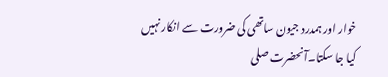خوار اور ہمدرد جیون ساتھی کی ضرورت سے انکار نہیں کیا جا سکتا۔آنحضرت صلى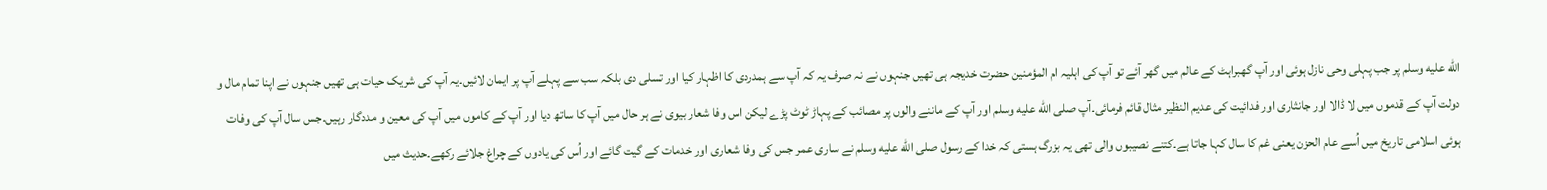الله عليه وسلم پر جب پہلی وحی نازل ہوئی اور آپ گھبراہٹ کے عالم میں گھر آئے تو آپ کی اہلیہ ام المؤمنین حضرت خدیجہ ہی تھیں جنہوں نے نہ صرف یہ کہ آپ سے ہمدردی کا اظہار کیا اور تسلی دی بلکہ سب سے پہلے آپ پر ایمان لائیں۔یہ آپ کی شریک حیات ہی تھیں جنہوں نے اپنا تمام مال و دولت آپ کے قدموں میں لا ڈالا اور جانثاری اور فدائیت کی عدیم النظیر مثال قائم فرمائی۔آپ صلى الله عليه وسلم اور آپ کے ماننے والوں پر مصائب کے پہاڑ ٹوٹ پڑے لیکن اس وفا شعار بیوی نے ہر حال میں آپ کا ساتھ دیا اور آپ کے کاموں میں آپ کی معین و مددگار رہیں۔جس سال آپ کی وفات ہوئی اسلامی تاریخ میں اُسے عام الحزن یعنی غم کا سال کہا جاتا ہے۔کتنے نصیبوں والی تھی یہ بزرگ ہستی کہ خدا کے رسول صلى الله عليه وسلم نے ساری عمر جس کی وفا شعاری اور خدمات کے گیت گائے اور اُس کی یادوں کے چراغ جلائے رکھے۔حدیث میں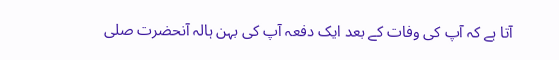آتا ہے کہ آپ کی وفات کے بعد ایک دفعہ آپ کی بہن ہالہ آنحضرت صلى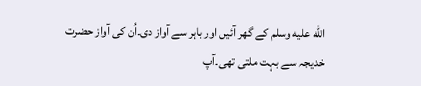الله عليه وسلم کے گھر آئیں اور باہر سے آواز دی۔اُن کی آواز حضرت خدیجہ سے بہت ملتی تھی۔آپ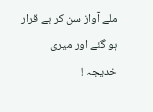ملے آواز سن کر بے قرار ہو گئے اور میری خدیجہ !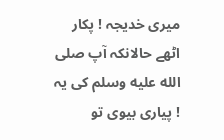میری خدیجہ ! پکار اٹھے حالانکہ آپ صلى الله عليه وسلم کی یہ ! پیاری بیوی تو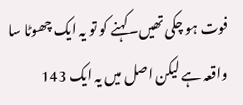فوت ہو چکی تھیں۔کہنے کو تو یہ ایک چھوٹا سا واقعہ ہے لیکن اصل میں یہ ایک 143